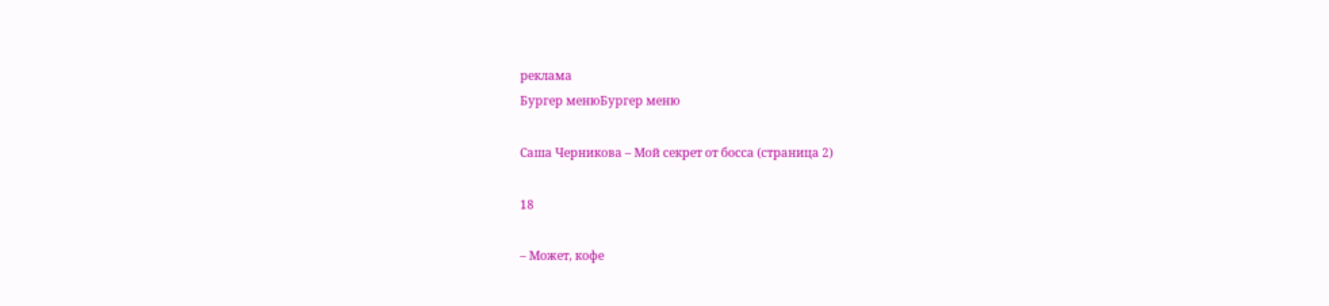реклама
Бургер менюБургер меню

Саша Черникова – Мой секрет от босса (страница 2)

18

– Может, кофе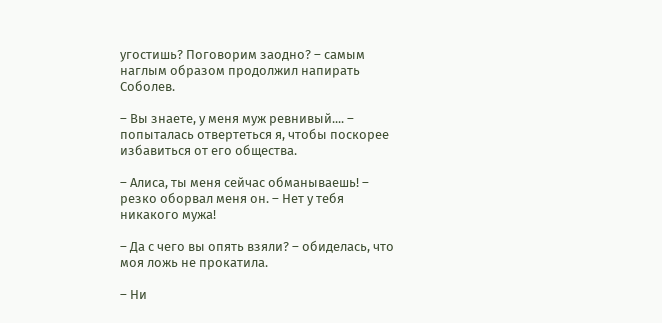угостишь? Поговорим заодно? – самым наглым образом продолжил напирать Соболев.

– Вы знаете, у меня муж ревнивый.... – попыталась отвертеться я, чтобы поскорее избавиться от его общества.

– Алиса, ты меня сейчас обманываешь! – резко оборвал меня он. – Нет у тебя никакого мужа!

– Да с чего вы опять взяли? – обиделась, что моя ложь не прокатила.

– Ни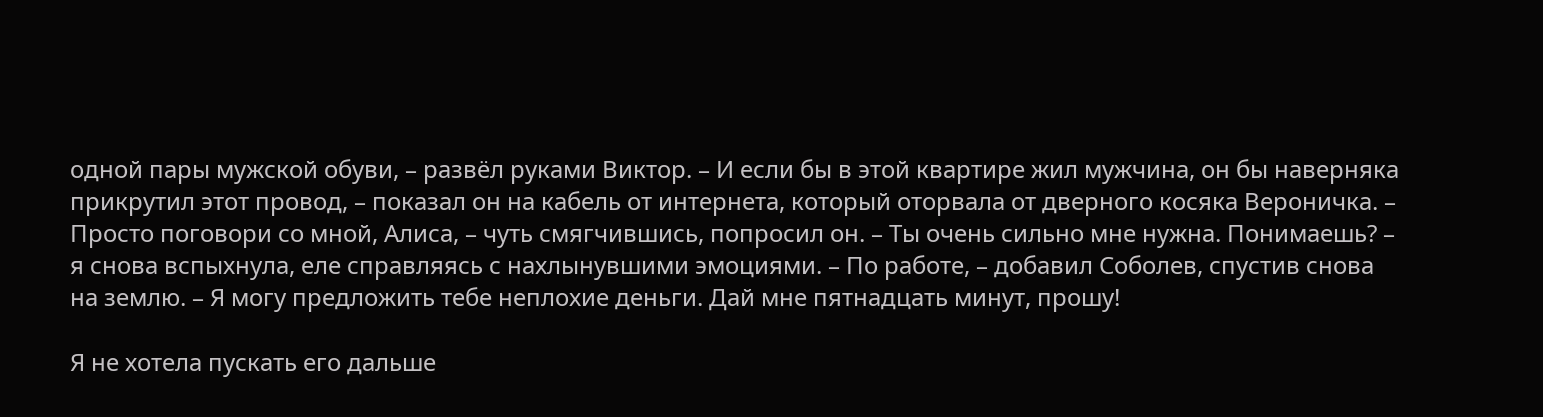одной пары мужской обуви, – развёл руками Виктор. – И если бы в этой квартире жил мужчина, он бы наверняка прикрутил этот провод, – показал он на кабель от интернета, который оторвала от дверного косяка Вероничка. – Просто поговори со мной, Алиса, – чуть смягчившись, попросил он. – Ты очень сильно мне нужна. Понимаешь? – я снова вспыхнула, еле справляясь с нахлынувшими эмоциями. – По работе, – добавил Соболев, спустив снова на землю. – Я могу предложить тебе неплохие деньги. Дай мне пятнадцать минут, прошу!

Я не хотела пускать его дальше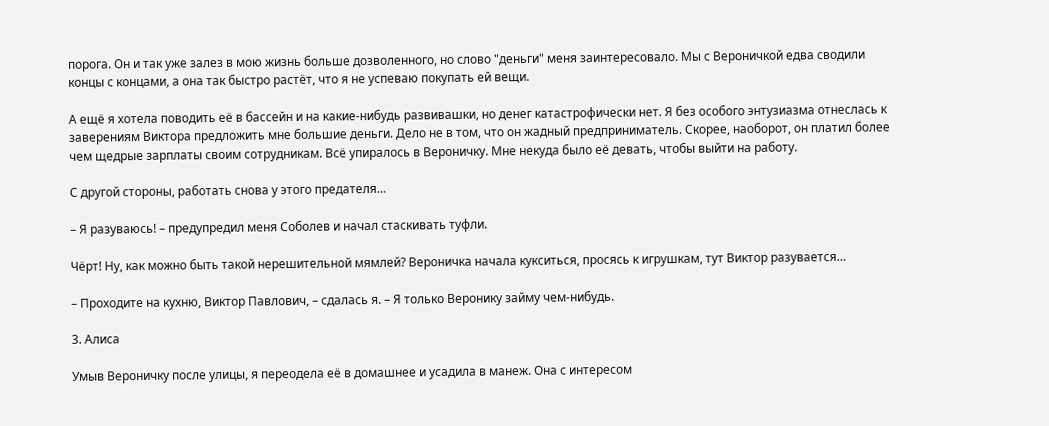порога. Он и так уже залез в мою жизнь больше дозволенного, но слово "деньги" меня заинтересовало. Мы с Вероничкой едва сводили концы с концами, а она так быстро растёт, что я не успеваю покупать ей вещи.

А ещё я хотела поводить её в бассейн и на какие-нибудь развивашки, но денег катастрофически нет. Я без особого энтузиазма отнеслась к заверениям Виктора предложить мне большие деньги. Дело не в том, что он жадный предприниматель. Скорее, наоборот, он платил более чем щедрые зарплаты своим сотрудникам. Всё упиралось в Вероничку. Мне некуда было её девать, чтобы выйти на работу.

С другой стороны, работать снова у этого предателя…

– Я разуваюсь! – предупредил меня Соболев и начал стаскивать туфли.

Чёрт! Ну, как можно быть такой нерешительной мямлей? Вероничка начала кукситься, просясь к игрушкам, тут Виктор разувается…

– Проходите на кухню, Виктор Павлович, – сдалась я. – Я только Веронику займу чем-нибудь.

3. Алиса

Умыв Вероничку после улицы, я переодела её в домашнее и усадила в манеж. Она с интересом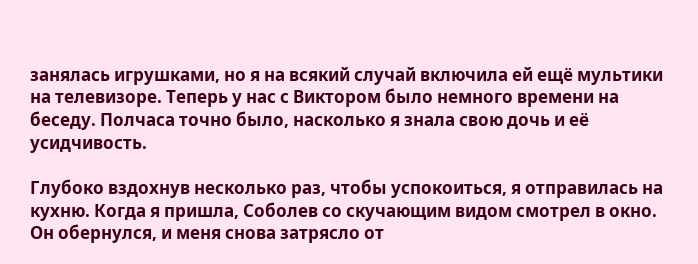занялась игрушками, но я на всякий случай включила ей ещё мультики на телевизоре. Теперь у нас с Виктором было немного времени на беседу. Полчаса точно было, насколько я знала свою дочь и её усидчивость.

Глубоко вздохнув несколько раз, чтобы успокоиться, я отправилась на кухню. Когда я пришла, Соболев со скучающим видом смотрел в окно. Он обернулся, и меня снова затрясло от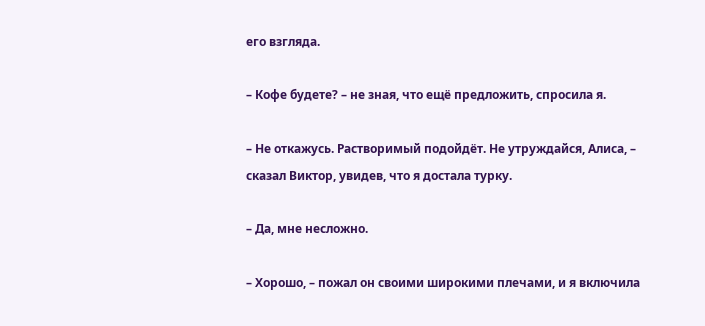его взгляда.

– Кофе будете? – не зная, что ещё предложить, спросила я.

– Не откажусь. Растворимый подойдёт. Не утруждайся, Алиса, – сказал Виктор, увидев, что я достала турку.

– Да, мне несложно.

– Хорошо, – пожал он своими широкими плечами, и я включила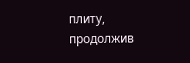плиту, продолжив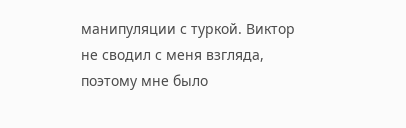манипуляции с туркой. Виктор не сводил с меня взгляда, поэтому мне было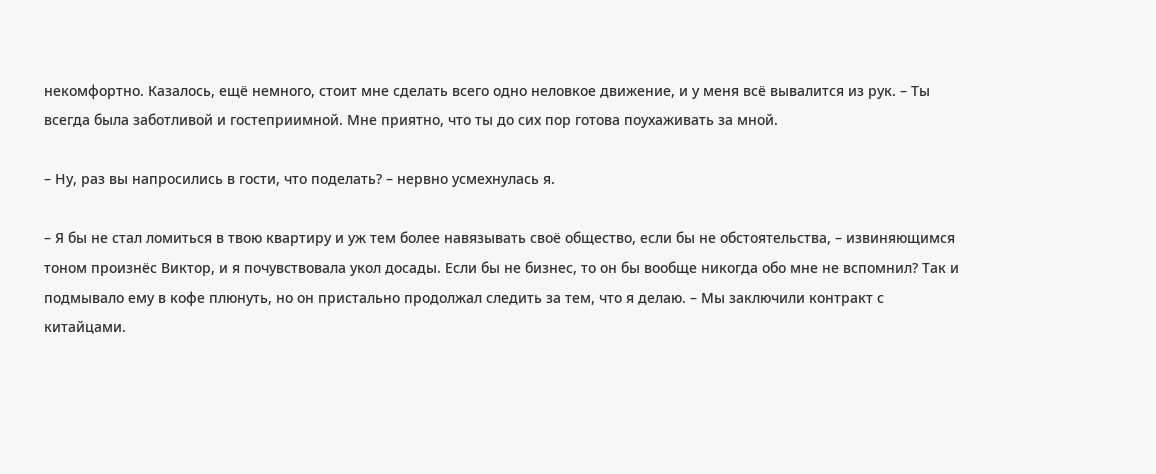некомфортно. Казалось, ещё немного, стоит мне сделать всего одно неловкое движение, и у меня всё вывалится из рук. – Ты всегда была заботливой и гостеприимной. Мне приятно, что ты до сих пор готова поухаживать за мной.

– Ну, раз вы напросились в гости, что поделать? – нервно усмехнулась я.

– Я бы не стал ломиться в твою квартиру и уж тем более навязывать своё общество, если бы не обстоятельства, – извиняющимся тоном произнёс Виктор, и я почувствовала укол досады. Если бы не бизнес, то он бы вообще никогда обо мне не вспомнил? Так и подмывало ему в кофе плюнуть, но он пристально продолжал следить за тем, что я делаю. – Мы заключили контракт с китайцами.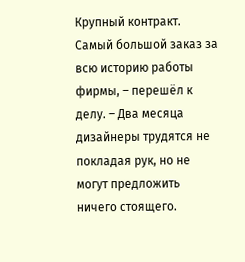Крупный контракт. Самый большой заказ за всю историю работы фирмы, – перешёл к делу. – Два месяца дизайнеры трудятся не покладая рук, но не могут предложить ничего стоящего.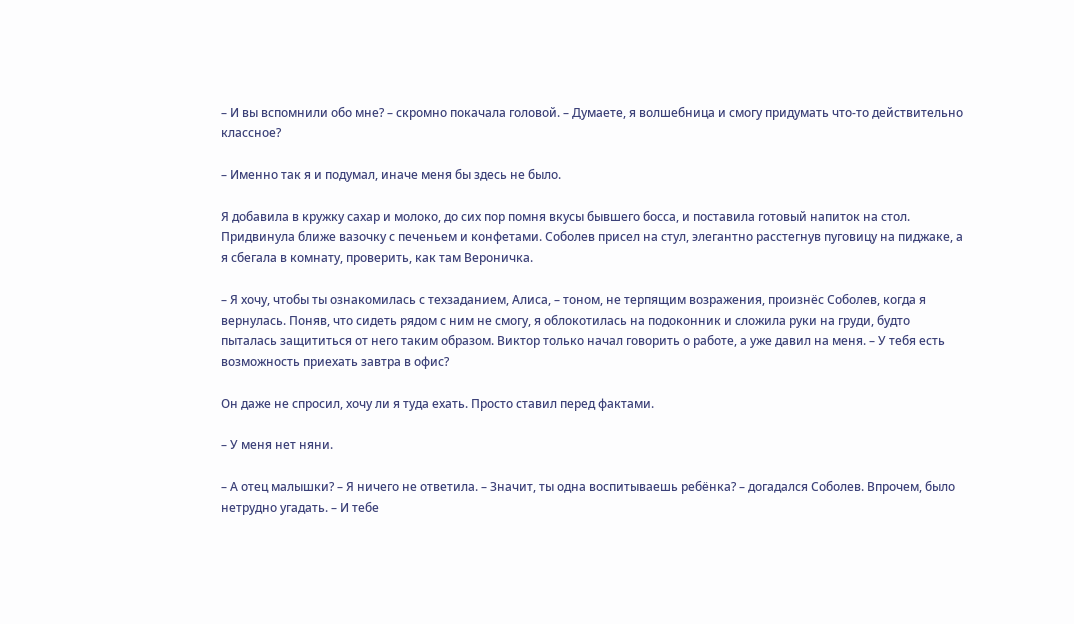– И вы вспомнили обо мне? – скромно покачала головой. – Думаете, я волшебница и смогу придумать что-то действительно классное?

– Именно так я и подумал, иначе меня бы здесь не было.

Я добавила в кружку сахар и молоко, до сих пор помня вкусы бывшего босса, и поставила готовый напиток на стол. Придвинула ближе вазочку с печеньем и конфетами. Соболев присел на стул, элегантно расстегнув пуговицу на пиджаке, а я сбегала в комнату, проверить, как там Вероничка.

– Я хочу, чтобы ты ознакомилась с техзаданием, Алиса, – тоном, не терпящим возражения, произнёс Соболев, когда я вернулась. Поняв, что сидеть рядом с ним не смогу, я облокотилась на подоконник и сложила руки на груди, будто пыталась защититься от него таким образом. Виктор только начал говорить о работе, а уже давил на меня. – У тебя есть возможность приехать завтра в офис?

Он даже не спросил, хочу ли я туда ехать. Просто ставил перед фактами.

– У меня нет няни.

– А отец малышки? – Я ничего не ответила. – Значит, ты одна воспитываешь ребёнка? – догадался Соболев. Впрочем, было нетрудно угадать. – И тебе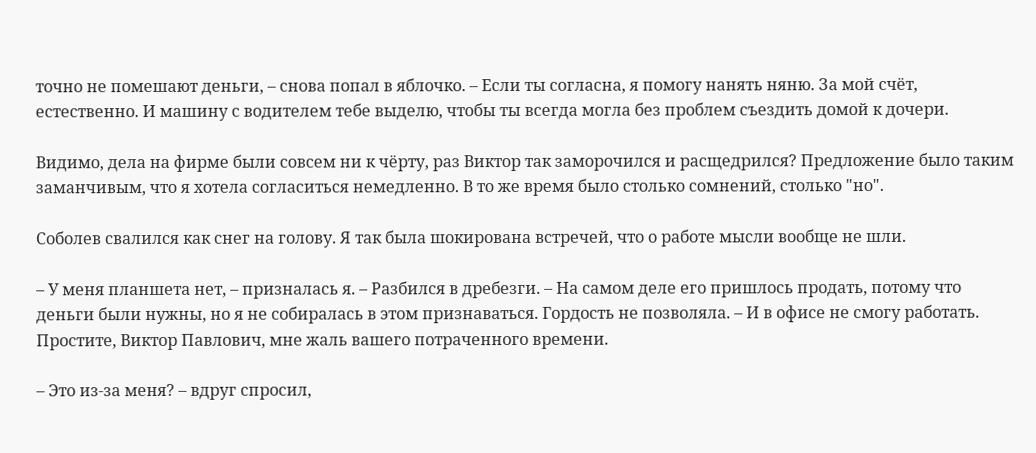точно не помешают деньги, – снова попал в яблочко. – Если ты согласна, я помогу нанять няню. За мой счёт, естественно. И машину с водителем тебе выделю, чтобы ты всегда могла без проблем съездить домой к дочери.

Видимо, дела на фирме были совсем ни к чёрту, раз Виктор так заморочился и расщедрился? Предложение было таким заманчивым, что я хотела согласиться немедленно. В то же время было столько сомнений, столько "но".

Соболев свалился как снег на голову. Я так была шокирована встречей, что о работе мысли вообще не шли.

– У меня планшета нет, – призналась я. – Разбился в дребезги. – На самом деле его пришлось продать, потому что деньги были нужны, но я не собиралась в этом признаваться. Гордость не позволяла. – И в офисе не смогу работать. Простите, Виктор Павлович, мне жаль вашего потраченного времени.

– Это из-за меня? – вдруг спросил,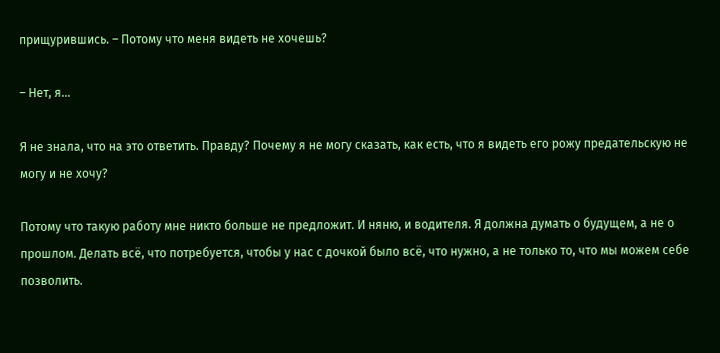прищурившись. – Потому что меня видеть не хочешь?

– Нет, я…

Я не знала, что на это ответить. Правду? Почему я не могу сказать, как есть, что я видеть его рожу предательскую не могу и не хочу?

Потому что такую работу мне никто больше не предложит. И няню, и водителя. Я должна думать о будущем, а не о прошлом. Делать всё, что потребуется, чтобы у нас с дочкой было всё, что нужно, а не только то, что мы можем себе позволить.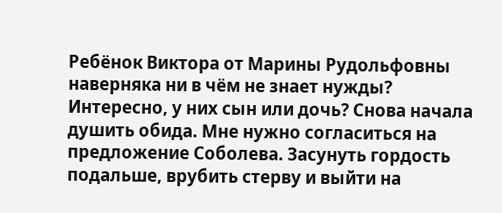Ребёнок Виктора от Марины Рудольфовны наверняка ни в чём не знает нужды? Интересно, у них сын или дочь? Снова начала душить обида. Мне нужно согласиться на предложение Соболева. Засунуть гордость подальше, врубить стерву и выйти на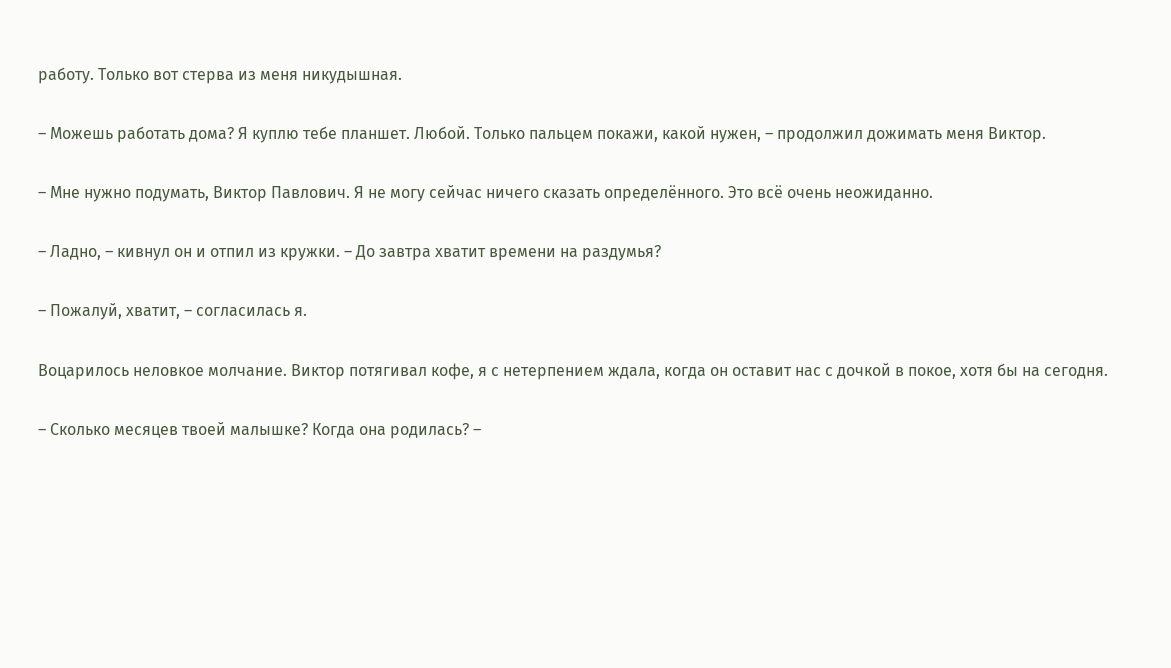работу. Только вот стерва из меня никудышная.

– Можешь работать дома? Я куплю тебе планшет. Любой. Только пальцем покажи, какой нужен, – продолжил дожимать меня Виктор.

– Мне нужно подумать, Виктор Павлович. Я не могу сейчас ничего сказать определённого. Это всё очень неожиданно.

– Ладно, – кивнул он и отпил из кружки. – До завтра хватит времени на раздумья?

– Пожалуй, хватит, – согласилась я.

Воцарилось неловкое молчание. Виктор потягивал кофе, я с нетерпением ждала, когда он оставит нас с дочкой в покое, хотя бы на сегодня.

– Сколько месяцев твоей малышке? Когда она родилась? –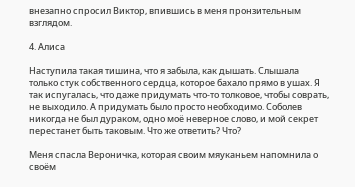внезапно спросил Виктор, впившись в меня пронзительным взглядом.

4. Алиса

Наступила такая тишина, что я забыла, как дышать. Слышала только стук собственного сердца, которое бахало прямо в ушах. Я так испугалась, что даже придумать что-то толковое, чтобы соврать, не выходило. А придумать было просто необходимо. Соболев никогда не был дураком, одно моё неверное слово, и мой секрет перестанет быть таковым. Что же ответить? Что?

Меня спасла Вероничка, которая своим мяуканьем напомнила о своём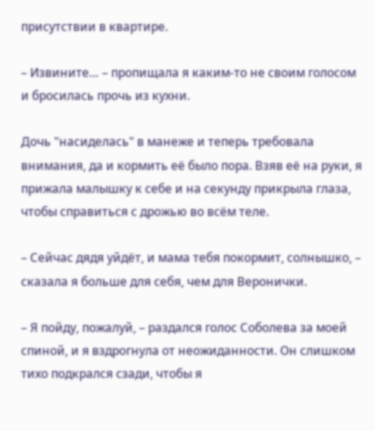присутствии в квартире.

– Извините… – пропищала я каким-то не своим голосом и бросилась прочь из кухни.

Дочь "насиделась" в манеже и теперь требовала внимания, да и кормить её было пора. Взяв её на руки, я прижала малышку к себе и на секунду прикрыла глаза, чтобы справиться с дрожью во всём теле.

– Сейчас дядя уйдёт, и мама тебя покормит, солнышко, – сказала я больше для себя, чем для Веронички.

– Я пойду, пожалуй, – раздался голос Соболева за моей спиной, и я вздрогнула от неожиданности. Он слишком тихо подкрался сзади, чтобы я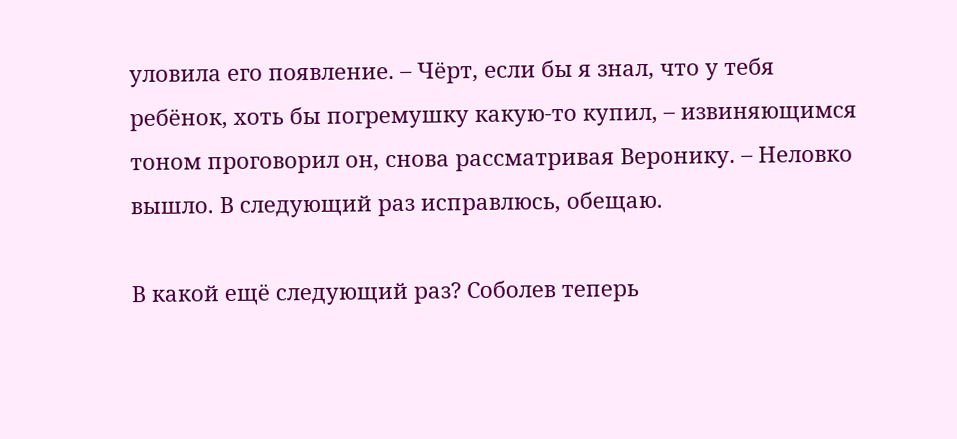уловила его появление. – Чёрт, если бы я знал, что у тебя ребёнок, хоть бы погремушку какую-то купил, – извиняющимся тоном проговорил он, снова рассматривая Веронику. – Неловко вышло. В следующий раз исправлюсь, обещаю.

В какой ещё следующий раз? Соболев теперь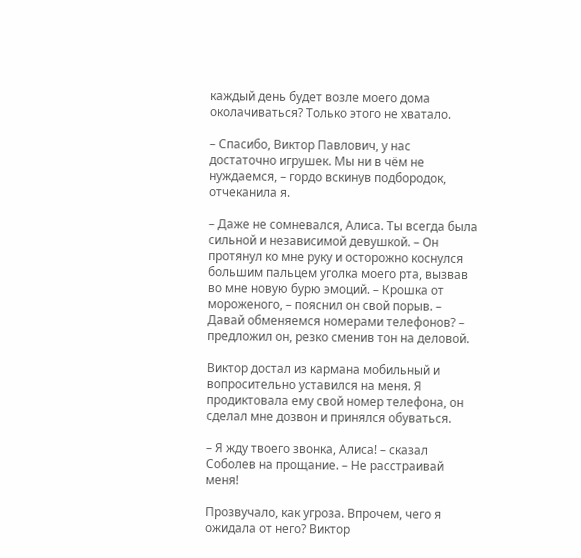каждый день будет возле моего дома околачиваться? Только этого не хватало.

– Спасибо, Виктор Павлович, у нас достаточно игрушек. Мы ни в чём не нуждаемся, – гордо вскинув подбородок, отчеканила я.

– Даже не сомневался, Алиса. Ты всегда была сильной и независимой девушкой. – Он протянул ко мне руку и осторожно коснулся большим пальцем уголка моего рта, вызвав во мне новую бурю эмоций. – Крошка от мороженого, – пояснил он свой порыв. – Давай обменяемся номерами телефонов? – предложил он, резко сменив тон на деловой.

Виктор достал из кармана мобильный и вопросительно уставился на меня. Я продиктовала ему свой номер телефона, он сделал мне дозвон и принялся обуваться.

– Я жду твоего звонка, Алиса! – сказал Соболев на прощание. – Не расстраивай меня!

Прозвучало, как угроза. Впрочем, чего я ожидала от него? Виктор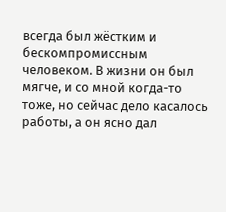всегда был жёстким и бескомпромиссным человеком. В жизни он был мягче, и со мной когда-то тоже, но сейчас дело касалось работы, а он ясно дал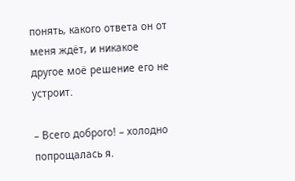понять, какого ответа он от меня ждёт, и никакое другое моё решение его не устроит.

– Всего доброго! – холодно попрощалась я.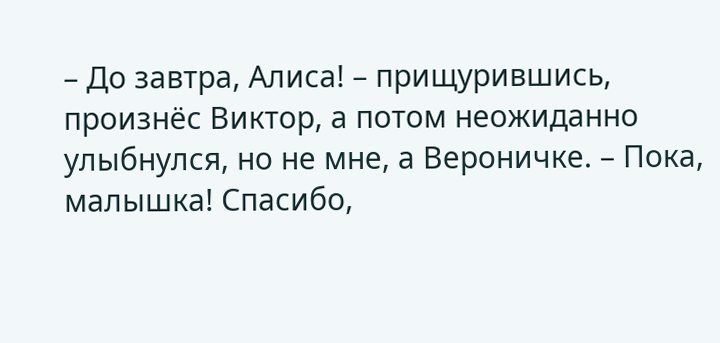– До завтра, Алиса! – прищурившись, произнёс Виктор, а потом неожиданно улыбнулся, но не мне, а Вероничке. – Пока, малышка! Спасибо,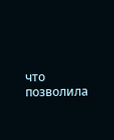что позволила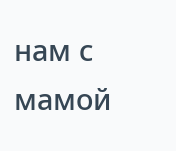нам с мамой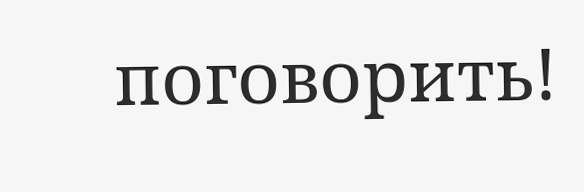поговорить!